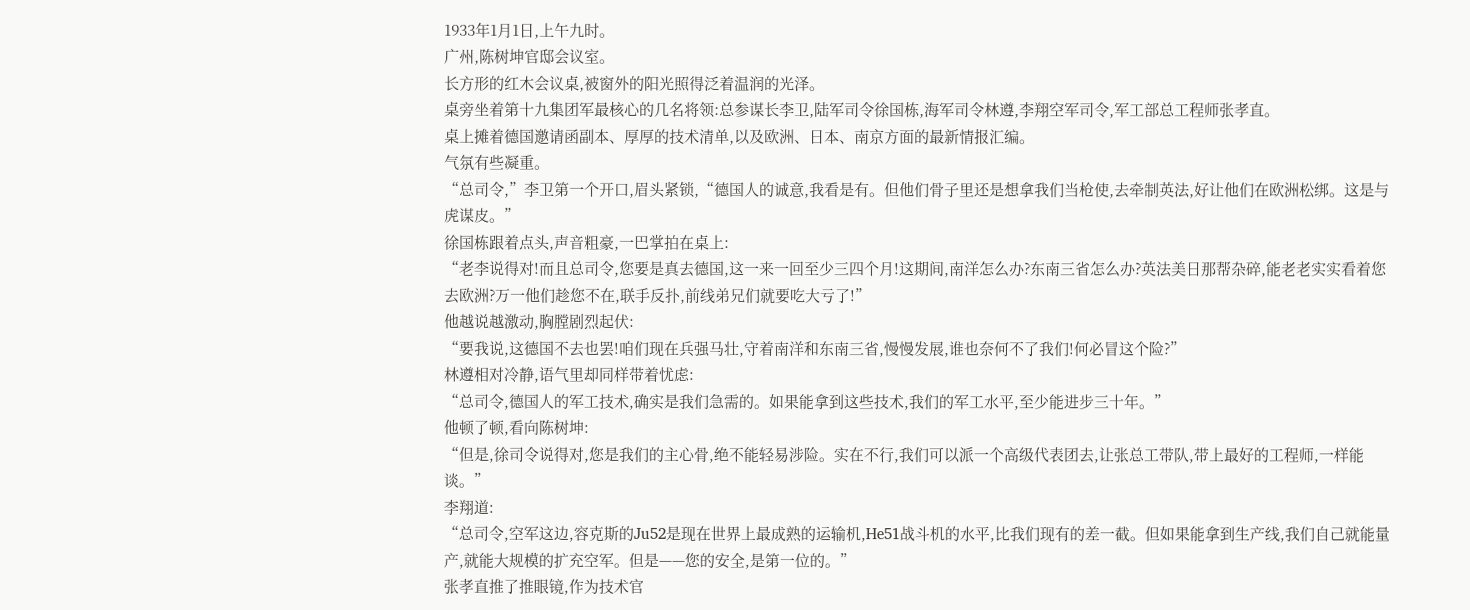1933年1月1日,上午九时。
广州,陈树坤官邸会议室。
长方形的红木会议桌,被窗外的阳光照得泛着温润的光泽。
桌旁坐着第十九集团军最核心的几名将领:总参谋长李卫,陆军司令徐国栋,海军司令林遵,李翔空军司令,军工部总工程师张孝直。
桌上摊着德国邀请函副本、厚厚的技术清单,以及欧洲、日本、南京方面的最新情报汇编。
气氛有些凝重。
“总司令,”李卫第一个开口,眉头紧锁,“德国人的诚意,我看是有。但他们骨子里还是想拿我们当枪使,去牵制英法,好让他们在欧洲松绑。这是与虎谋皮。”
徐国栋跟着点头,声音粗豪,一巴掌拍在桌上:
“老李说得对!而且总司令,您要是真去德国,这一来一回至少三四个月!这期间,南洋怎么办?东南三省怎么办?英法美日那帮杂碎,能老老实实看着您去欧洲?万一他们趁您不在,联手反扑,前线弟兄们就要吃大亏了!”
他越说越激动,胸膛剧烈起伏:
“要我说,这德国不去也罢!咱们现在兵强马壮,守着南洋和东南三省,慢慢发展,谁也奈何不了我们!何必冒这个险?”
林遵相对冷静,语气里却同样带着忧虑:
“总司令,德国人的军工技术,确实是我们急需的。如果能拿到这些技术,我们的军工水平,至少能进步三十年。”
他顿了顿,看向陈树坤:
“但是,徐司令说得对,您是我们的主心骨,绝不能轻易涉险。实在不行,我们可以派一个高级代表团去,让张总工带队,带上最好的工程师,一样能谈。”
李翔道:
“总司令,空军这边,容克斯的Ju52是现在世界上最成熟的运输机,He51战斗机的水平,比我们现有的差一截。但如果能拿到生产线,我们自己就能量产,就能大规模的扩充空军。但是——您的安全,是第一位的。”
张孝直推了推眼镜,作为技术官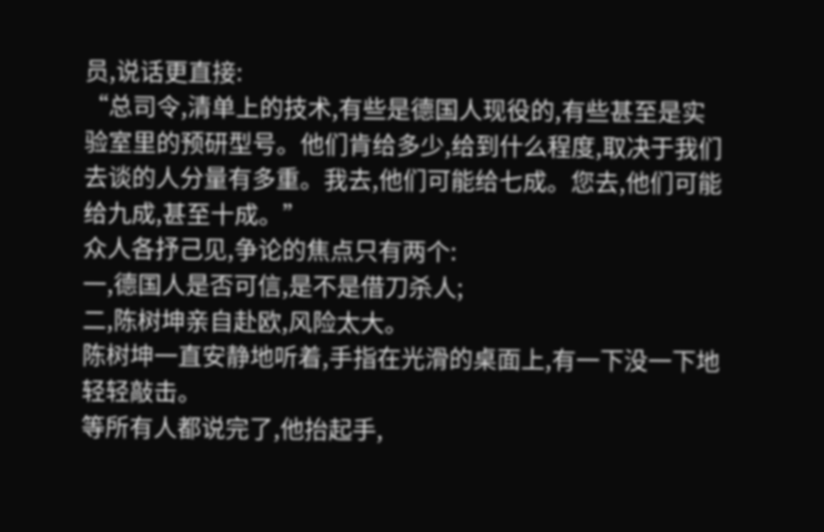员,说话更直接:
“总司令,清单上的技术,有些是德国人现役的,有些甚至是实验室里的预研型号。他们肯给多少,给到什么程度,取决于我们去谈的人分量有多重。我去,他们可能给七成。您去,他们可能给九成,甚至十成。”
众人各抒己见,争论的焦点只有两个:
一,德国人是否可信,是不是借刀杀人;
二,陈树坤亲自赴欧,风险太大。
陈树坤一直安静地听着,手指在光滑的桌面上,有一下没一下地轻轻敲击。
等所有人都说完了,他抬起手,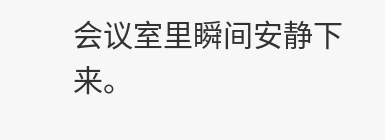会议室里瞬间安静下来。